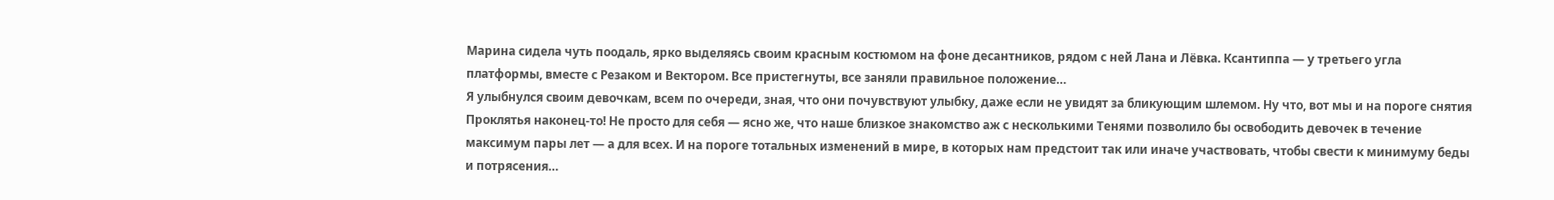Марина сидела чуть поодаль, ярко выделяясь своим красным костюмом на фоне десантников, рядом с ней Лана и Лёвка. Ксантиппа — у третьего угла платформы, вместе с Резаком и Вектором. Все пристегнуты, все заняли правильное положение…
Я улыбнулся своим девочкам, всем по очереди, зная, что они почувствуют улыбку, даже если не увидят за бликующим шлемом. Ну что, вот мы и на пороге снятия Проклятья наконец-то! Не просто для себя — ясно же, что наше близкое знакомство аж с несколькими Тенями позволило бы освободить девочек в течение максимум пары лет — а для всех. И на пороге тотальных изменений в мире, в которых нам предстоит так или иначе участвовать, чтобы свести к минимуму беды и потрясения…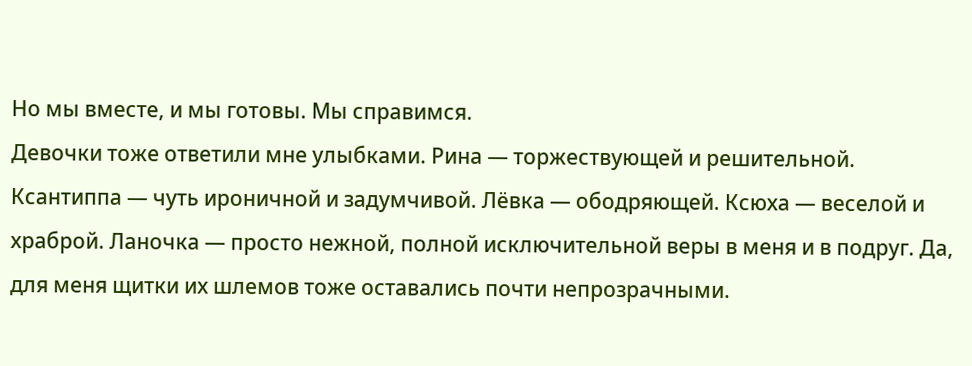Но мы вместе, и мы готовы. Мы справимся.
Девочки тоже ответили мне улыбками. Рина — торжествующей и решительной. Ксантиппа — чуть ироничной и задумчивой. Лёвка — ободряющей. Ксюха — веселой и храброй. Ланочка — просто нежной, полной исключительной веры в меня и в подруг. Да, для меня щитки их шлемов тоже оставались почти непрозрачными.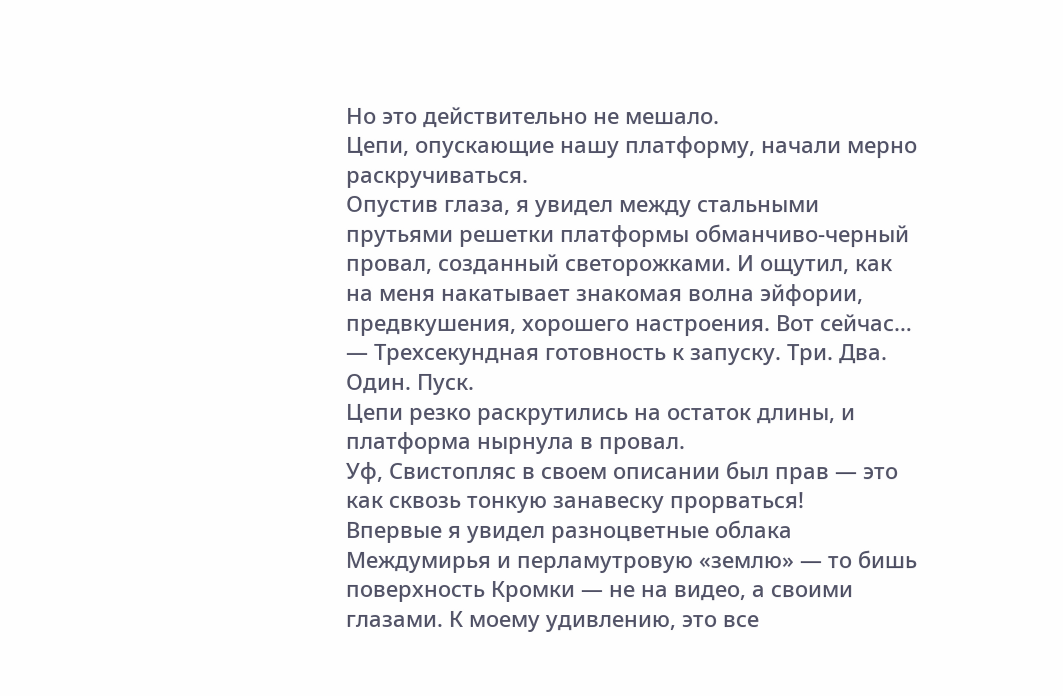Но это действительно не мешало.
Цепи, опускающие нашу платформу, начали мерно раскручиваться.
Опустив глаза, я увидел между стальными прутьями решетки платформы обманчиво-черный провал, созданный светорожками. И ощутил, как на меня накатывает знакомая волна эйфории, предвкушения, хорошего настроения. Вот сейчас…
— Трехсекундная готовность к запуску. Три. Два. Один. Пуск.
Цепи резко раскрутились на остаток длины, и платформа нырнула в провал.
Уф, Свистопляс в своем описании был прав — это как сквозь тонкую занавеску прорваться!
Впервые я увидел разноцветные облака Междумирья и перламутровую «землю» — то бишь поверхность Кромки — не на видео, а своими глазами. К моему удивлению, это все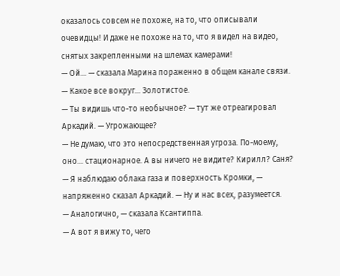оказалось совсем не похоже, на то, что описывали очевидцы! И даже не похоже на то, что я видел на видео, снятых закрепленными на шлемах камерами!
— Ой… — сказала Марина пораженно в общем канале связи. — Какое все вокруг… Золотистое.
— Ты видишь что-то необычное? — тут же отреагировал Аркадий. — Угрожающее?
— Не думаю, что это непосредственная угроза. По-моему, оно… стационарное. А вы ничего не видите? Кирилл? Саня?
— Я наблюдаю облака газа и поверхность Кромки, — напряженно сказал Аркадий. — Ну и нас всех, разумеется.
— Аналогично, — сказала Ксантиппа.
— А вот я вижу то, чего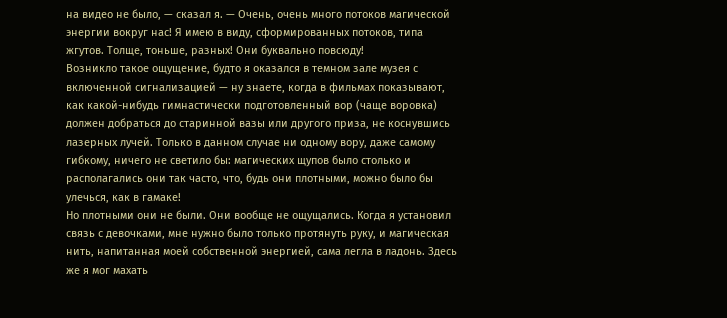на видео не было, — сказал я. — Очень, очень много потоков магической энергии вокруг нас! Я имею в виду, сформированных потоков, типа жгутов. Толще, тоньше, разных! Они буквально повсюду!
Возникло такое ощущение, будто я оказался в темном зале музея с включенной сигнализацией — ну знаете, когда в фильмах показывают, как какой-нибудь гимнастически подготовленный вор (чаще воровка) должен добраться до старинной вазы или другого приза, не коснувшись лазерных лучей. Только в данном случае ни одному вору, даже самому гибкому, ничего не светило бы: магических щупов было столько и располагались они так часто, что, будь они плотными, можно было бы улечься, как в гамаке!
Но плотными они не были. Они вообще не ощущались. Когда я установил связь с девочками, мне нужно было только протянуть руку, и магическая нить, напитанная моей собственной энергией, сама легла в ладонь. Здесь же я мог махать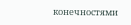конечностями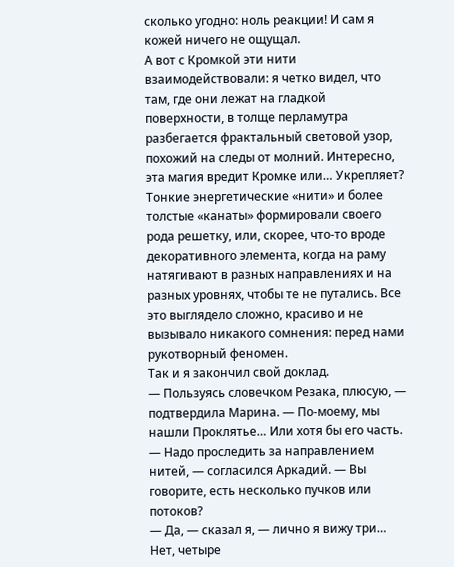сколько угодно: ноль реакции! И сам я кожей ничего не ощущал.
А вот с Кромкой эти нити взаимодействовали: я четко видел, что там, где они лежат на гладкой поверхности, в толще перламутра разбегается фрактальный световой узор, похожий на следы от молний. Интересно, эта магия вредит Кромке или… Укрепляет?
Тонкие энергетические «нити» и более толстые «канаты» формировали своего рода решетку, или, скорее, что-то вроде декоративного элемента, когда на раму натягивают в разных направлениях и на разных уровнях, чтобы те не путались. Все это выглядело сложно, красиво и не вызывало никакого сомнения: перед нами рукотворный феномен.
Так и я закончил свой доклад.
— Пользуясь словечком Резака, плюсую, — подтвердила Марина. — По-моему, мы нашли Проклятье… Или хотя бы его часть.
— Надо проследить за направлением нитей, — согласился Аркадий. — Вы говорите, есть несколько пучков или потоков?
— Да, — сказал я, — лично я вижу три… Нет, четыре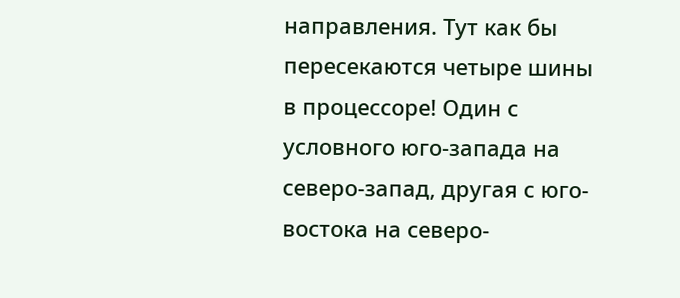направления. Тут как бы пересекаются четыре шины в процессоре! Один с условного юго-запада на северо-запад, другая с юго-востока на северо-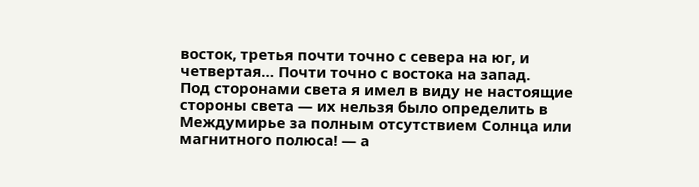восток, третья почти точно с севера на юг, и четвертая… Почти точно с востока на запад.
Под сторонами света я имел в виду не настоящие стороны света — их нельзя было определить в Междумирье за полным отсутствием Солнца или магнитного полюса! — а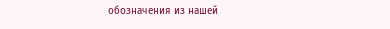обозначения из нашей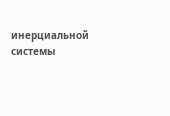инерциальной системы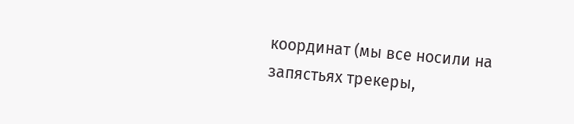координат (мы все носили на запястьях трекеры,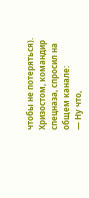чтобы не потеряться).
Хризостом, командир спецназа, спросил на общем канале:
— Ну что,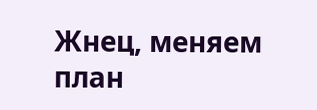Жнец, меняем план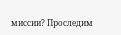миссии? Проследим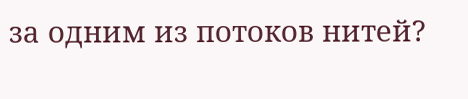за одним из потоков нитей?